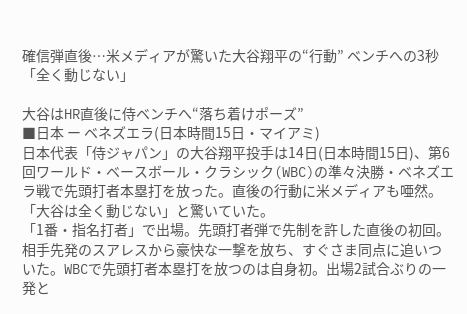確信弾直後…米メディアが驚いた大谷翔平の“行動” ベンチへの3秒「全く動じない」

大谷はHR直後に侍ベンチへ“落ち着けポーズ”
■日本 ー ベネズエラ(日本時間15日・マイアミ)
日本代表「侍ジャパン」の大谷翔平投手は14日(日本時間15日)、第6回ワールド・ベースボール・クラシック(WBC)の準々決勝・ベネズエラ戦で先頭打者本塁打を放った。直後の行動に米メディアも唖然。「大谷は全く動じない」と驚いていた。
「1番・指名打者」で出場。先頭打者弾で先制を許した直後の初回。相手先発のスアレスから豪快な一撃を放ち、すぐさま同点に追いついた。WBCで先頭打者本塁打を放つのは自身初。出場2試合ぶりの一発と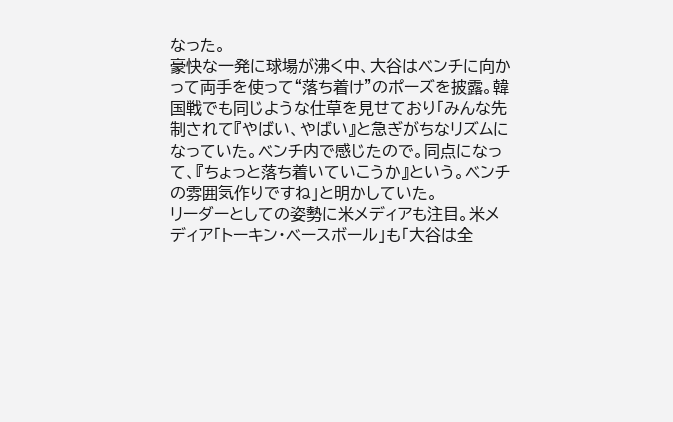なった。
豪快な一発に球場が沸く中、大谷はベンチに向かって両手を使って“落ち着け”のポーズを披露。韓国戦でも同じような仕草を見せており「みんな先制されて『やばい、やばい』と急ぎがちなリズムになっていた。ベンチ内で感じたので。同点になって、『ちょっと落ち着いていこうか』という。ベンチの雰囲気作りですね」と明かしていた。
リーダーとしての姿勢に米メディアも注目。米メディア「トーキン・ベースボール」も「大谷は全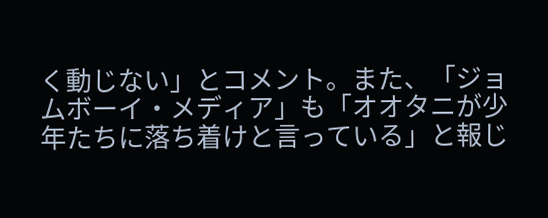く動じない」とコメント。また、「ジョムボーイ・メディア」も「オオタニが少年たちに落ち着けと言っている」と報じ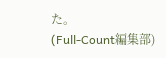た。
(Full-Count編集部)